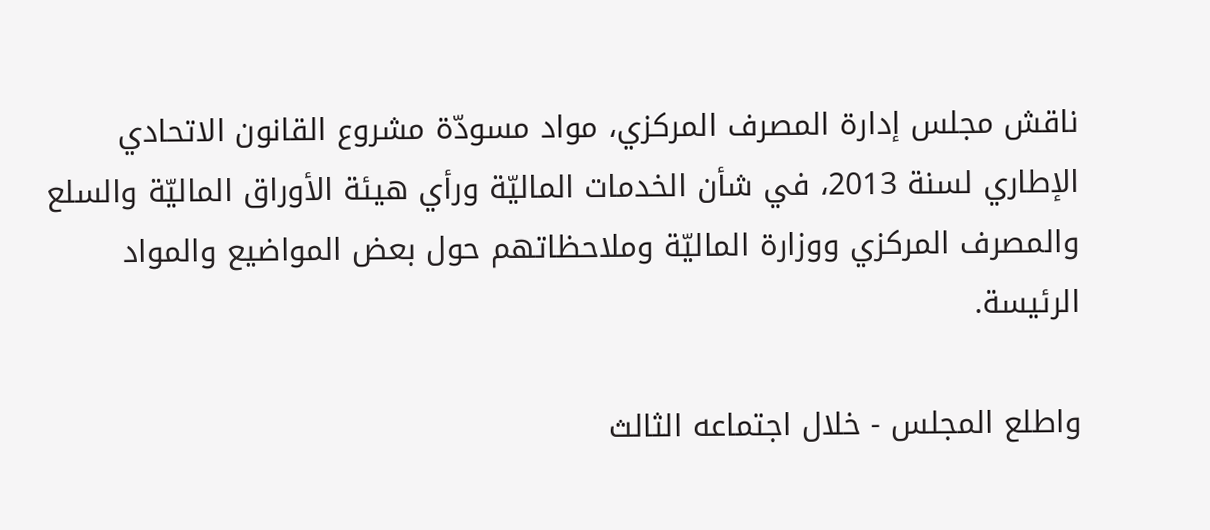ناقش مجلس إدارة المصرف المركزي، مواد مسودّة مشروع القانون الاتحادي الإطاري لسنة 2013، في شأن الخدمات الماليّة ورأي هيئة الأوراق الماليّة والسلع والمصرف المركزي ووزارة الماليّة وملاحظاتهم حول بعض المواضيع والمواد الرئيسة.

واطلع المجلس - خلال اجتماعه الثالث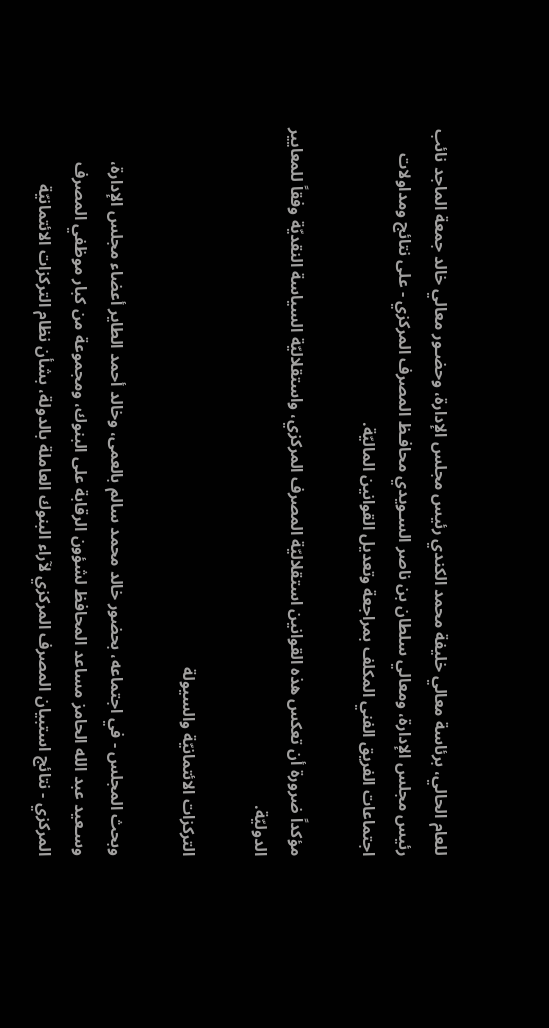للعام الحالي، برئاسة معالي خليفة محمد الكندي رئيس مجلس الإدارة، وحضـور معالي خالد جمعة الماجد نائب رئيس مجلس الإدارة، ومعالي سلطان بن ناصر السـويدي محافـظ المصرف المركزي - على نتائج ومداولات اجتماعات الفريق الفني المكلف بمراجعة وتعديل القوانين الماليّة.

مؤكداً ضرورة أن تعكس هذه القوانين استقلاليّة المصرف المركزي، واستقلاليّة السياسة النقديّة وفقاً للمعايير الدوليّة.

التركزات الائتمانيّة والسيولة

وبحث المجلس - في اجتماعه، بحضور خالد محمد سالم بالعمى، وخالد أحمد الطاير أعضاء مجلس الإدارة، وسـعيد عبد الله الحامز مساعد المحافظ لشؤون الرقابة على البنوك، ومجموعة من كبار موظفي المصرف المركزي - نتائج استبيان المصرف المركزي لآراء البنوك العاملة بالدولة، بشأن نظام التركزات الائتمانيّة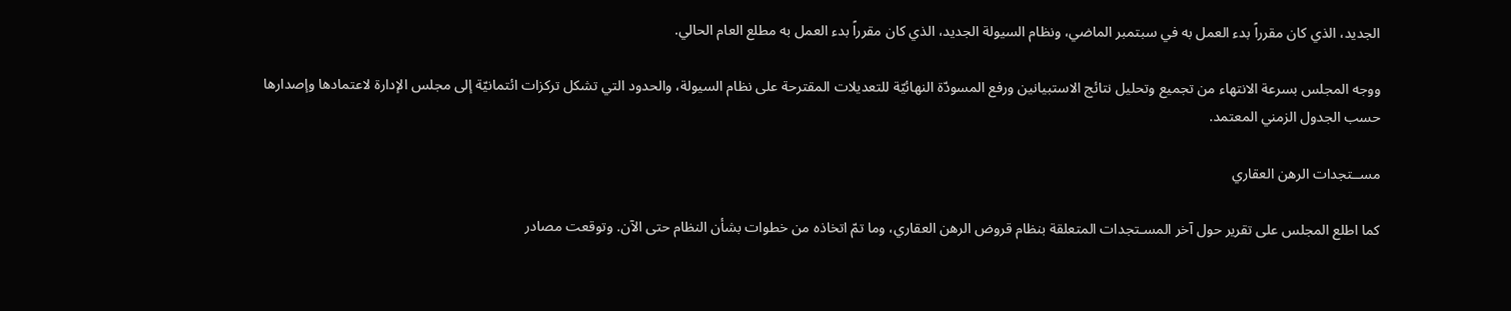الجديد، الذي كان مقرراً بدء العمل به في سبتمبر الماضي، ونظام السيولة الجديد، الذي كان مقرراً بدء العمل به مطلع العام الحالي.

ووجه المجلس بسرعة الانتهاء من تجميع وتحليل نتائج الاستبيانين ورفع المسودّة النهائيّة للتعديلات المقترحة على نظام السيولة، والحدود التي تشكل تركزات ائتمانيّة إلى مجلس الإدارة لاعتمادها وإصدارها حسب الجدول الزمني المعتمد.

مســتجدات الرهن العقاري

كما اطلع المجلس على تقرير حول آخر المسـتجدات المتعلقة بنظام قروض الرهن العقاري، وما تمّ اتخاذه من خطوات بشأن النظام حتى الآن. وتوقعت مصادر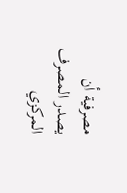مصرفية أن يصدر المصرف المركزي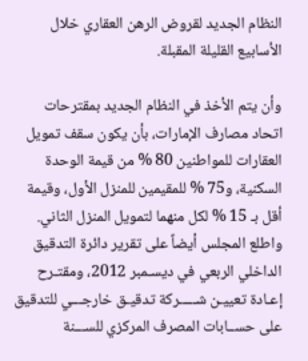النظام الجديد لقروض الرهن العقاري خلال الأسابيع القليلة المقبلة.

وأن يتم الأخذ في النظام الجديد بمقترحات اتحاد مصارف الإمارات، بأن يكون سقف تمويل العقارات للمواطنين 80 % من قيمة الوحدة السكنية، و75 % للمقيمين للمنزل الأول، وقيمة أقل بـ 15 % لكل منهما لتمويل المنزل الثاني. واطلع المجلس أيضاً على تقرير دائرة التدقيق الداخلي الربعي في ديسـمبر 2012، ومقتـرح إعـادة تعييـن شـــــركة تدقيـق خارجـــي للتدقيق على حســابات المصرف المركزي للســـنة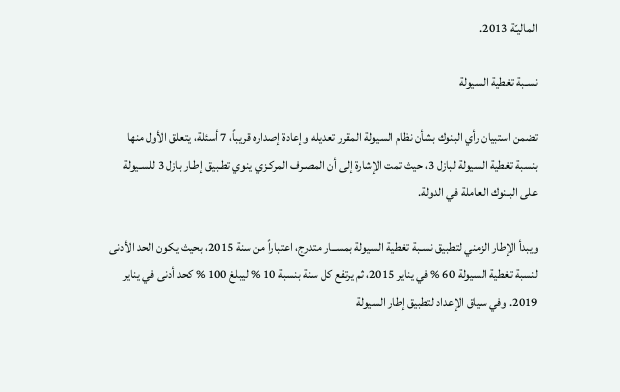الماليـّة 2013.

نسـبة تغطية السيولة

تضمن استبيان رأي البنوك بشأن نظام السيولة المقرر تعديله وإعادة إصداره قريباً، 7 أسئلة، يتعلق الأول منها بنسبة تغطية السيولة لبازل 3، حيث تمت الإشارة إلى أن المصـرف المركـزي ينوي تطـبيق إطـار بازل 3 للسـيولة على البـنوك العاملة في الدولة.

ويبدأ الإطار الزمني لتطبيق نسـبة تغطية السيولة بمســار متدرج، اعتباراً من سنة 2015، بحيث يكون الحد الأدنى لنسبة تغطية السيولة 60 % في يناير 2015، ثم يرتفع كل سنة بنسبة 10 % ليبلغ 100 % كحد أدنى في يناير 2019. وفي سياق الإعداد لتطبيق إطار السيولة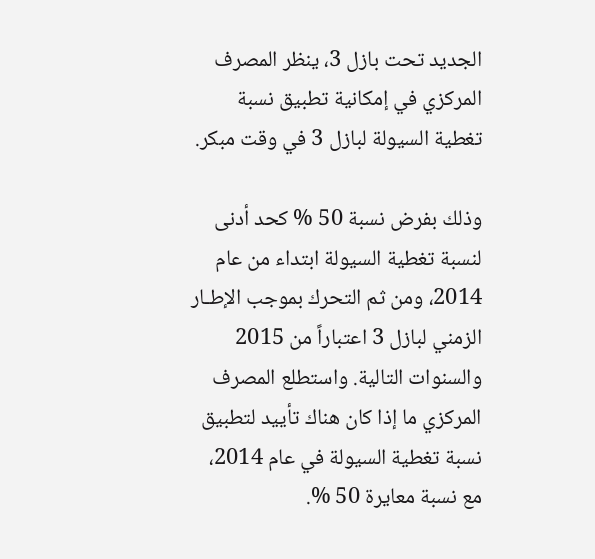الجديد تحت بازل 3، ينظر المصرف المركزي في إمكانية تطبيق نسبة تغطية السيولة لبازل 3 في وقت مبكر.

وذلك بفرض نسبة 50 % كحد أدنى لنسبة تغطية السيولة ابتداء من عام 2014، ومن ثم التحرك بموجب الإطـار الزمني لبازل 3 اعتباراً من 2015 والسنوات التالية. واستطلع المصرف المركزي ما إذا كان هناك تأييد لتطبيق نسبة تغطية السيولة في عام 2014، مع نسبة معايرة 50 %.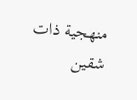منهجية ذات شقين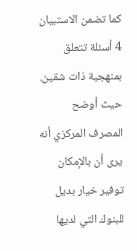كما تضمن الاستبيان 4 أسئلة تتعلق بمنهجية ذات شقين. حيث أوضح المصرف المركزي أنه يرى أن بالإمكان توفير خيار بديل للبنوك التي لديها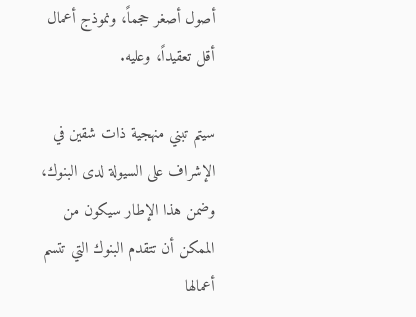أصول أصغر حجماً، ونموذج أعمال أقل تعقيداً، وعليه.

سيتم تبني منهجية ذات شقين في الإشراف على السيولة لدى البنوك، وضمن هذا الإطار سيكون من الممكن أن تتقدم البنوك التي تتسم أعمالها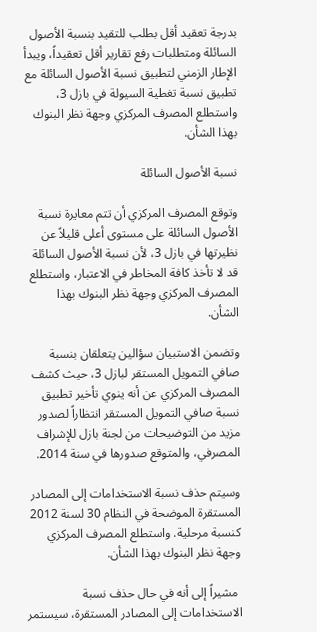بدرجة تعقيد أقل بطلب للتقيد بنسبة الأصول السائلة ومتطلبات رفع تقارير أقل تعقيداً، ويبدأ الإطار الزمني لتطبيق نسبة الأصول السائلة مع تطبيق نسبة تغطية السيولة في بازل 3، واستطلع المصرف المركزي وجهة نظر البنوك بهذا الشأن.

نسبة الأصول السائلة

وتوقع المصرف المركزي أن تتم معايرة نسبة الأصول السائلة على مستوى أعلى قليلاً عن نظيرتها في بازل 3، لأن نسبة الأصول السائلة قد لا تأخذ كافة المخاطر في الاعتبار، واستطلع المصرف المركزي وجهة نظر البنوك بهذا الشأن.

وتضمن الاستبيان سؤالين يتعلقان بنسبة صافي التمويل المستقر لبازل 3، حيث كشف المصرف المركزي عن أنه ينوي تأخير تطبيق نسبة صافي التمويل المستقر انتظاراً لصدور مزيد من التوضيحات من لجنة بازل للإشراف المصرفي، والمتوقع صدورها في سنة 2014.

وسيتم حذف نسبة الاستخدامات إلى المصادر المستقرة الموضحة في النظام 30 لسنة 2012 كنسبة مرحلية. واستطلع المصرف المركزي وجهة نظر البنوك بهذا الشأن.

 مشيراً إلى أنه في حال حذف نسبة الاستخدامات إلى المصادر المستقرة، سيستمر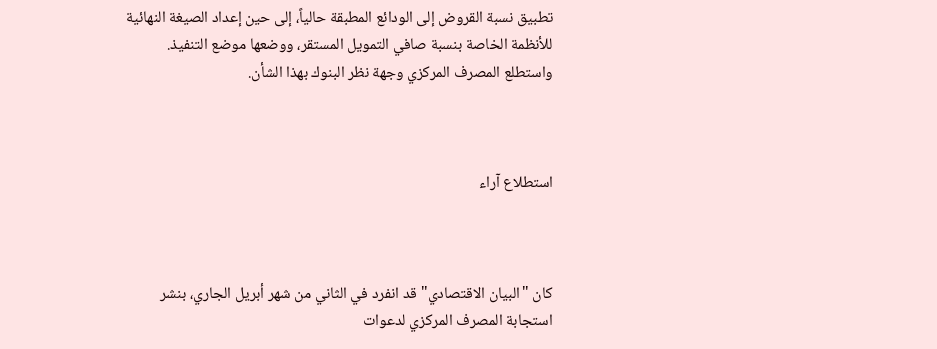تطبيق نسبة القروض إلى الودائع المطبقة حالياً، إلى حين إعداد الصيغة النهائية للأنظمة الخاصة بنسبة صافي التمويل المستقر، ووضعها موضع التنفيذ. واستطلع المصرف المركزي وجهة نظر البنوك بهذا الشأن.



استطلاع آراء



كان "البيان الاقتصادي" قد انفرد في الثاني من شهر أبريل الجاري، بنشر استجابة المصرف المركزي لدعوات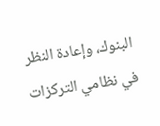البنوك، وإعادة النظر في نظامي التركزات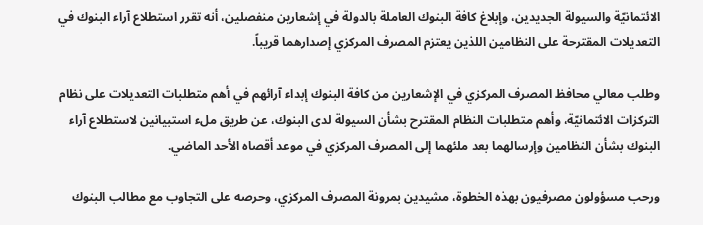الائتمانيّة والسيولة الجديدين، وإبلاغ كافة البنوك العاملة بالدولة في إشعارين منفصلين، أنه تقرر استطلاع آراء البنوك في التعديلات المقترحة على النظامين اللذين يعتزم المصرف المركزي إصدارهما قريباً.

وطلب معالي محافظ المصرف المركزي في الإشعارين من كافة البنوك إبداء آرائهم في أهم متطلبات التعديلات على نظام التركزات الائتمانيّة، وأهم متطلبات النظام المقترح بشأن السيولة لدى البنوك، عن طريق ملء استبيانين لاستطلاع آراء البنوك بشأن النظامين وإرسالهما بعد ملئهما إلى المصرف المركزي في موعد أقصاه الأحد الماضي.

ورحب مسؤولون مصرفيون بهذه الخطوة، مشيدين بمرونة المصرف المركزي، وحرصه على التجاوب مع مطالب البنوك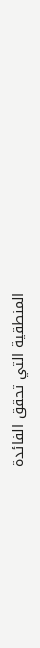المنطقية التي تحقق الفائدة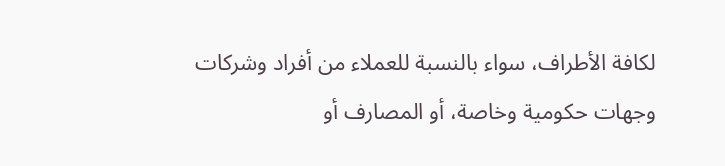لكافة الأطراف، سواء بالنسبة للعملاء من أفراد وشركات وجهات حكومية وخاصة، أو المصارف أو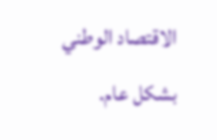الاقتصاد الوطني بشكل عام.